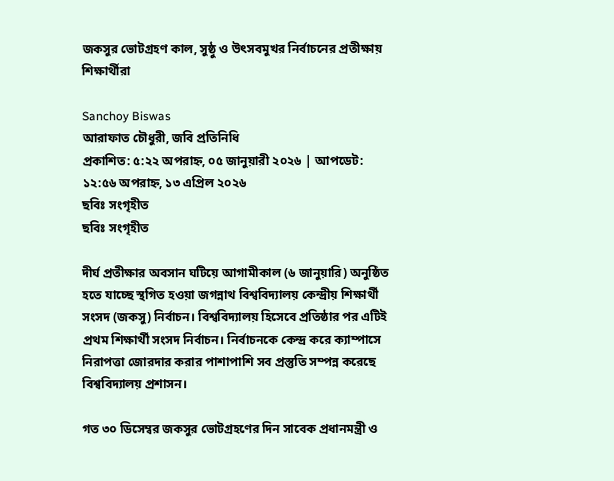জকসুর ভোটগ্রহণ কাল, সুষ্ঠু ও উৎসবমুখর নির্বাচনের প্রতীক্ষায় শিক্ষার্থীরা

Sanchoy Biswas
আরাফাত চৌধুরী, জবি প্রতিনিধি
প্রকাশিত: ৫:২২ অপরাহ্ন, ০৫ জানুয়ারী ২০২৬ | আপডেট: ১২:৫৬ অপরাহ্ন, ১৩ এপ্রিল ২০২৬
ছবিঃ সংগৃহীত
ছবিঃ সংগৃহীত

দীর্ঘ প্রতীক্ষার অবসান ঘটিয়ে আগামীকাল (৬ জানুয়ারি) অনুষ্ঠিত হতে যাচ্ছে স্থগিত হওয়া জগন্নাথ বিশ্ববিদ্যালয় কেন্দ্রীয় শিক্ষার্থী সংসদ (জকসু) নির্বাচন। বিশ্ববিদ্যালয় হিসেবে প্রতিষ্ঠার পর এটিই প্রথম শিক্ষার্থী সংসদ নির্বাচন। নির্বাচনকে কেন্দ্র করে ক্যাম্পাসে নিরাপত্তা জোরদার করার পাশাপাশি সব প্রস্তুতি সম্পন্ন করেছে বিশ্ববিদ্যালয় প্রশাসন।

গত ৩০ ডিসেম্বর জকসুর ভোটগ্রহণের দিন সাবেক প্রধানমন্ত্রী ও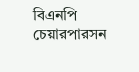বিএনপি চেয়ারপারসন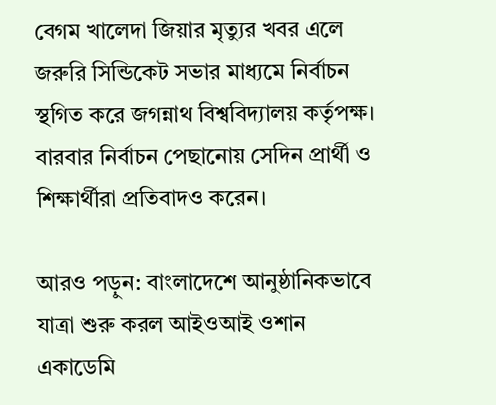বেগম খালেদা জিয়ার মৃত্যুর খবর এলে জরুরি সিন্ডিকেট সভার মাধ্যমে নির্বাচন স্থগিত করে জগন্নাথ বিশ্ববিদ্যালয় কর্তৃপক্ষ। বারবার নির্বাচন পেছানোয় সেদিন প্রার্থী ও শিক্ষার্থীরা প্রতিবাদও করেন।

আরও পড়ুন: বাংলাদেশে আনুষ্ঠানিকভাবে যাত্রা শুরু করল আইওআই ওশান একাডেমি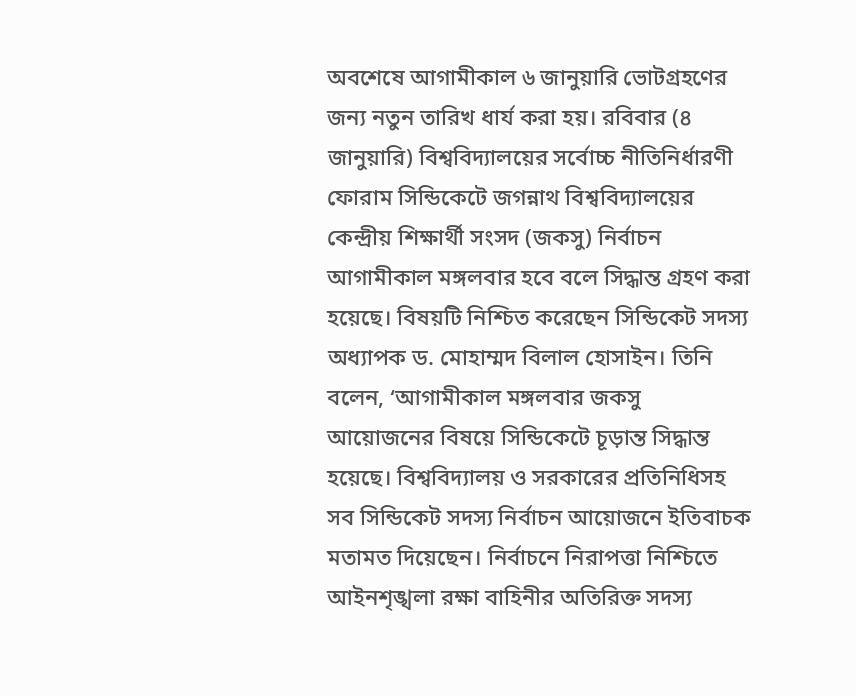অবশেষে আগামীকাল ৬ জানুয়ারি ভোটগ্রহণের জন্য নতুন তারিখ ধার্য করা হয়। রবিবার (৪ জানুয়ারি) বিশ্ববিদ্যালয়ের সর্বোচ্চ নীতিনির্ধারণী ফোরাম সিন্ডিকেটে জগন্নাথ বিশ্ববিদ্যালয়ের কেন্দ্রীয় শিক্ষার্থী সংসদ (জকসু) নির্বাচন আগামীকাল মঙ্গলবার হবে বলে সিদ্ধান্ত গ্রহণ করা হয়েছে। বিষয়টি নিশ্চিত করেছেন সিন্ডিকেট সদস্য অধ্যাপক ড. মোহাম্মদ বিলাল হোসাইন। তিনি বলেন, ‘আগামীকাল মঙ্গলবার জকসু আয়োজনের বিষয়ে সিন্ডিকেটে চূড়ান্ত সিদ্ধান্ত হয়েছে। বিশ্ববিদ্যালয় ও সরকারের প্রতিনিধিসহ সব সিন্ডিকেট সদস্য নির্বাচন আয়োজনে ইতিবাচক মতামত দিয়েছেন। নির্বাচনে নিরাপত্তা নিশ্চিতে আইনশৃঙ্খলা রক্ষা বাহিনীর অতিরিক্ত সদস্য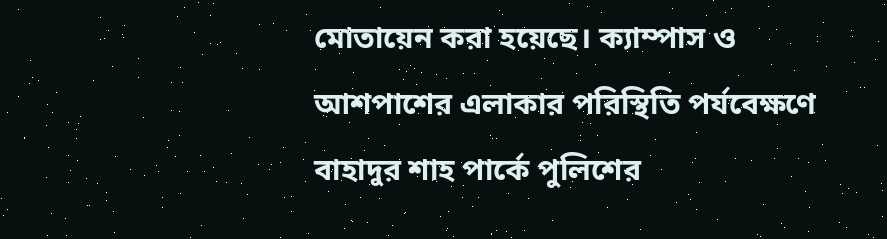মোতায়েন করা হয়েছে। ক্যাম্পাস ও আশপাশের এলাকার পরিস্থিতি পর্যবেক্ষণে বাহাদুর শাহ পার্কে পুলিশের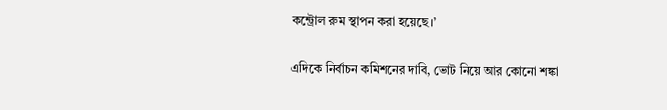কন্ট্রোল রুম স্থাপন করা হয়েছে।’

এদিকে নির্বাচন কমিশনের দাবি, ভোট নিয়ে আর কোনো শঙ্কা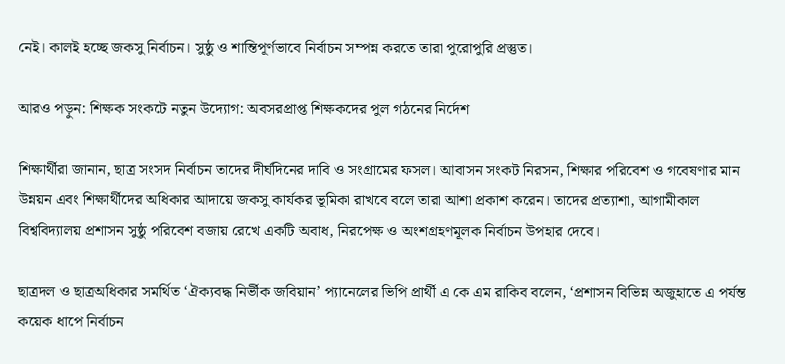নেই। কালই হচ্ছে জকসু নির্বাচন। সুষ্ঠু ও শান্তিপূর্ণভাবে নির্বাচন সম্পন্ন করতে তারা পুরোপুরি প্রস্তুত।

আরও পড়ুন: শিক্ষক সংকটে নতুন উদ্যোগ: অবসরপ্রাপ্ত শিক্ষকদের পুল গঠনের নির্দেশ

শিক্ষার্থীরা জানান, ছাত্র সংসদ নির্বাচন তাদের দীর্ঘদিনের দাবি ও সংগ্রামের ফসল। আবাসন সংকট নিরসন, শিক্ষার পরিবেশ ও গবেষণার মান উন্নয়ন এবং শিক্ষার্থীদের অধিকার আদায়ে জকসু কার্যকর ভূমিকা রাখবে বলে তারা আশা প্রকাশ করেন। তাদের প্রত্যাশা, আগামীকাল বিশ্ববিদ্যালয় প্রশাসন সুষ্ঠু পরিবেশ বজায় রেখে একটি অবাধ, নিরপেক্ষ ও অংশগ্রহণমূলক নির্বাচন উপহার দেবে।

ছাত্রদল ও ছাত্রঅধিকার সমর্থিত ‘ঐক্যবদ্ধ নির্ভীক জবিয়ান’ প্যানেলের ভিপি প্রার্থী এ কে এম রাকিব বলেন, ‘প্রশাসন বিভিন্ন অজুহাতে এ পর্যন্ত কয়েক ধাপে নির্বাচন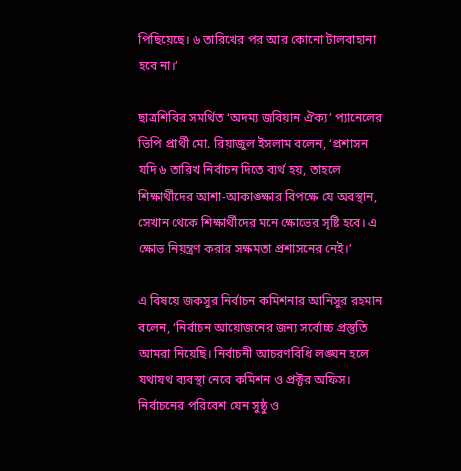পিছিয়েছে। ৬ তারিখের পর আর কোনো টালবাহানা হবে না।’

ছাত্রশিবির সমর্থিত ‘অদম্য জবিয়ান ঐক্য’ প্যানেলের ভিপি প্রার্থী মো. রিয়াজুল ইসলাম বলেন, ‘প্রশাসন যদি ৬ তারিখ নির্বাচন দিতে ব্যর্থ হয়, তাহলে শিক্ষার্থীদের আশা-আকাঙ্ক্ষার বিপক্ষে যে অবস্থান, সেখান থেকে শিক্ষার্থীদের মনে ক্ষোভের সৃষ্টি হবে। এ ক্ষোভ নিয়ন্ত্রণ করার সক্ষমতা প্রশাসনের নেই।’

এ বিষয়ে জকসুর নির্বাচন কমিশনার আনিসুর রহমান বলেন, ‘নির্বাচন আয়োজনের জন্য সর্বোচ্চ প্রস্তুতি আমরা নিয়েছি। নির্বাচনী আচরণবিধি লঙ্ঘন হলে যথাযথ ব্যবস্থা নেবে কমিশন ও প্রক্টর অফিস। নির্বাচনের পরিবেশ যেন সুষ্ঠু ও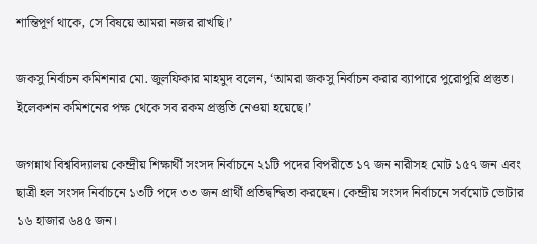শান্তিপূর্ণ থাকে, সে বিষয়ে আমরা নজর রাখছি।’

জকসু নির্বাচন কমিশনার মো. জুলফিকার মাহমুদ বলেন, ‘আমরা জকসু নির্বাচন করার ব্যাপারে পুরোপুরি প্রস্তুত। ইলেকশন কমিশনের পক্ষ থেকে সব রকম প্রস্তুতি নেওয়া হয়েছে।’

জগন্নাথ বিশ্ববিদ্যালয় কেন্দ্রীয় শিক্ষার্থী সংসদ নির্বাচনে ২১টি পদের বিপরীতে ১৭ জন নারীসহ মোট ১৫৭ জন এবং ছাত্রী হল সংসদ নির্বাচনে ১৩টি পদে ৩৩ জন প্রার্থী প্রতিদ্বন্দ্বিতা করছেন। কেন্দ্রীয় সংসদ নির্বাচনে সর্বমোট ভোটার ১৬ হাজার ৬৪৫ জন।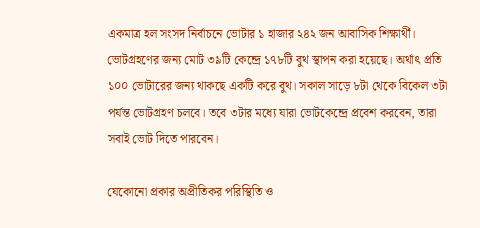একমাত্র হল সংসদ নির্বাচনে ভোটার ১ হাজার ২৪২ জন আবাসিক শিক্ষার্থী। ভোটগ্রহণের জন্য মোট ৩৯টি কেন্দ্রে ১৭৮টি বুথ স্থাপন করা হয়েছে। অর্থাৎ প্রতি ১০০ ভোটারের জন্য থাকছে একটি করে বুথ। সকাল সাড়ে ৮টা থেকে বিকেল ৩টা পর্যন্ত ভোটগ্রহণ চলবে। তবে ৩টার মধ্যে যারা ভোটকেন্দ্রে প্রবেশ করবেন, তারা সবাই ভোট দিতে পারবেন।

যেকোনো প্রকার অপ্রীতিকর পরিস্থিতি ও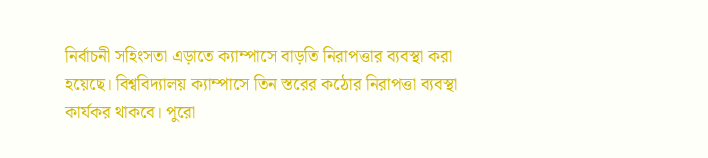নির্বাচনী সহিংসতা এড়াতে ক্যাম্পাসে বাড়তি নিরাপত্তার ব্যবস্থা করা হয়েছে। বিশ্ববিদ্যালয় ক্যাম্পাসে তিন স্তরের কঠোর নিরাপত্তা ব্যবস্থা কার্যকর থাকবে। পুরো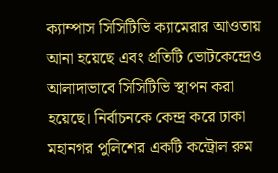ক্যাম্পাস সিসিটিভি ক্যামেরার আওতায় আনা হয়েছে এবং প্রতিটি ভোটকেন্দ্রেও আলাদাভাবে সিসিটিভি স্থাপন করা হয়েছে। নির্বাচনকে কেন্দ্র করে ঢাকা মহানগর পুলিশের একটি কন্ট্রোল রুম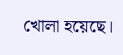খোলা হয়েছে।